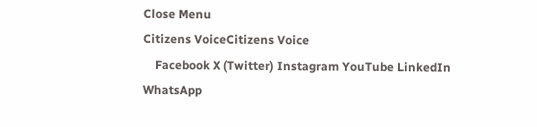Close Menu
Citizens VoiceCitizens Voice
    Facebook X (Twitter) Instagram YouTube LinkedIn WhatsApp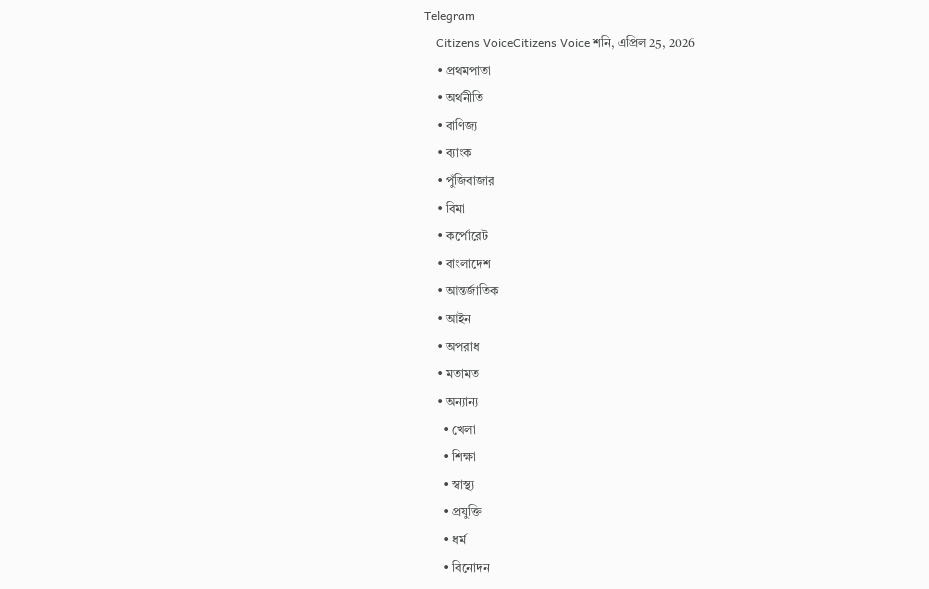Telegram
    Citizens VoiceCitizens Voice শনি, এপ্রিল 25, 2026
    • প্রথমপাতা
    • অর্থনীতি
    • বাণিজ্য
    • ব্যাংক
    • পুঁজিবাজার
    • বিমা
    • কর্পোরেট
    • বাংলাদেশ
    • আন্তর্জাতিক
    • আইন
    • অপরাধ
    • মতামত
    • অন্যান্য
      • খেলা
      • শিক্ষা
      • স্বাস্থ্য
      • প্রযুক্তি
      • ধর্ম
      • বিনোদন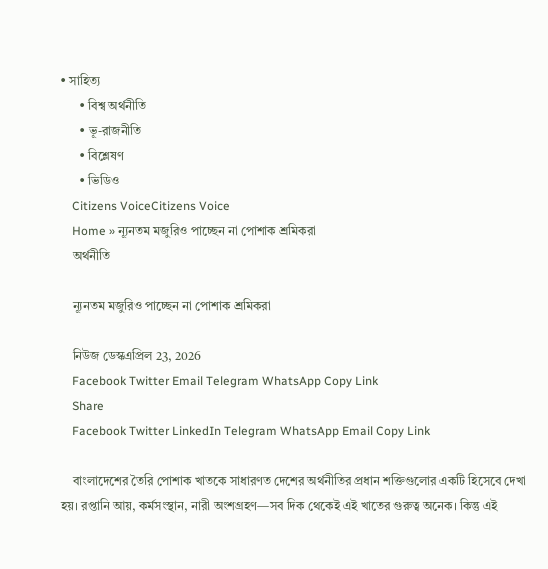• সাহিত্য
      • বিশ্ব অর্থনীতি
      • ভূ-রাজনীতি
      • বিশ্লেষণ
      • ভিডিও
    Citizens VoiceCitizens Voice
    Home » ন্যূনতম মজুরিও পাচ্ছেন না পোশাক শ্রমিকরা
    অর্থনীতি

    ন্যূনতম মজুরিও পাচ্ছেন না পোশাক শ্রমিকরা

    নিউজ ডেস্কএপ্রিল 23, 2026
    Facebook Twitter Email Telegram WhatsApp Copy Link
    Share
    Facebook Twitter LinkedIn Telegram WhatsApp Email Copy Link

    বাংলাদেশের তৈরি পোশাক খাতকে সাধারণত দেশের অর্থনীতির প্রধান শক্তিগুলোর একটি হিসেবে দেখা হয়। রপ্তানি আয়, কর্মসংস্থান, নারী অংশগ্রহণ—সব দিক থেকেই এই খাতের গুরুত্ব অনেক। কিন্তু এই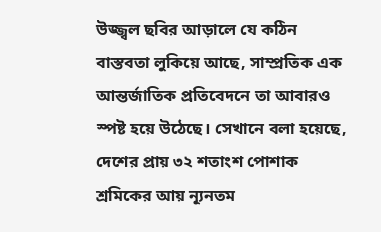উজ্জ্বল ছবির আড়ালে যে কঠিন বাস্তবতা লুকিয়ে আছে, সাম্প্রতিক এক আন্তর্জাতিক প্রতিবেদনে তা আবারও স্পষ্ট হয়ে উঠেছে। সেখানে বলা হয়েছে, দেশের প্রায় ৩২ শতাংশ পোশাক শ্রমিকের আয় ন্যূনতম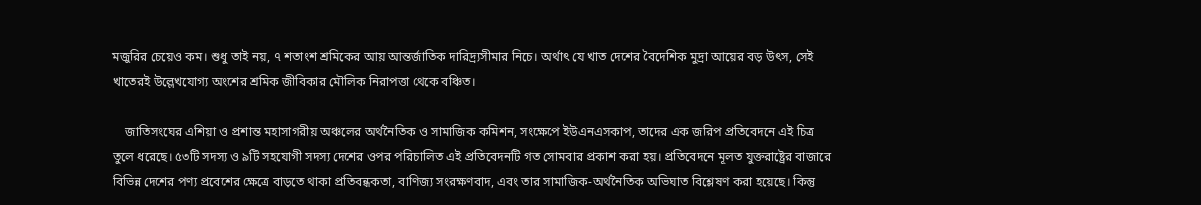মজুরির চেয়েও কম। শুধু তাই নয়, ৭ শতাংশ শ্রমিকের আয় আন্তর্জাতিক দারিদ্র্যসীমার নিচে। অর্থাৎ যে খাত দেশের বৈদেশিক মুদ্রা আয়ের বড় উৎস, সেই খাতেরই উল্লেখযোগ্য অংশের শ্রমিক জীবিকার মৌলিক নিরাপত্তা থেকে বঞ্চিত।

    জাতিসংঘের এশিয়া ও প্রশান্ত মহাসাগরীয় অঞ্চলের অর্থনৈতিক ও সামাজিক কমিশন, সংক্ষেপে ইউএনএসকাপ, তাদের এক জরিপ প্রতিবেদনে এই চিত্র তুলে ধরেছে। ৫৩টি সদস্য ও ৯টি সহযোগী সদস্য দেশের ওপর পরিচালিত এই প্রতিবেদনটি গত সোমবার প্রকাশ করা হয়। প্রতিবেদনে মূলত যুক্তরাষ্ট্রের বাজারে বিভিন্ন দেশের পণ্য প্রবেশের ক্ষেত্রে বাড়তে থাকা প্রতিবন্ধকতা, বাণিজ্য সংরক্ষণবাদ, এবং তার সামাজিক-অর্থনৈতিক অভিঘাত বিশ্লেষণ করা হয়েছে। কিন্তু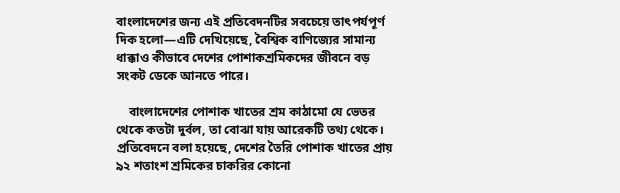বাংলাদেশের জন্য এই প্রতিবেদনটির সবচেয়ে তাৎপর্যপূর্ণ দিক হলো—এটি দেখিয়েছে, বৈশ্বিক বাণিজ্যের সামান্য ধাক্কাও কীভাবে দেশের পোশাকশ্রমিকদের জীবনে বড় সংকট ডেকে আনতে পারে।

    বাংলাদেশের পোশাক খাতের শ্রম কাঠামো যে ভেতর থেকে কতটা দুর্বল, তা বোঝা যায় আরেকটি তথ্য থেকে। প্রতিবেদনে বলা হয়েছে, দেশের তৈরি পোশাক খাতের প্রায় ৯২ শতাংশ শ্রমিকের চাকরির কোনো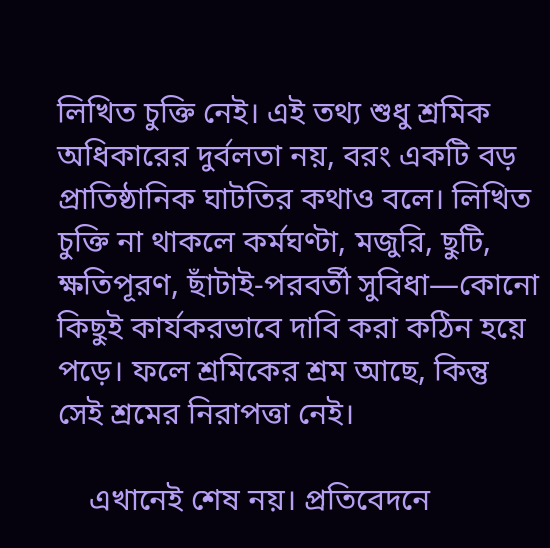লিখিত চুক্তি নেই। এই তথ্য শুধু শ্রমিক অধিকারের দুর্বলতা নয়, বরং একটি বড় প্রাতিষ্ঠানিক ঘাটতির কথাও বলে। লিখিত চুক্তি না থাকলে কর্মঘণ্টা, মজুরি, ছুটি, ক্ষতিপূরণ, ছাঁটাই-পরবর্তী সুবিধা—কোনো কিছুই কার্যকরভাবে দাবি করা কঠিন হয়ে পড়ে। ফলে শ্রমিকের শ্রম আছে, কিন্তু সেই শ্রমের নিরাপত্তা নেই।

    এখানেই শেষ নয়। প্রতিবেদনে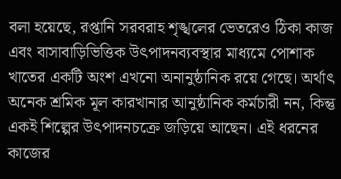বলা হয়েছে, রপ্তানি সরবরাহ শৃঙ্খলের ভেতরেও ঠিকা কাজ এবং বাসাবাড়িভিত্তিক উৎপাদনব্যবস্থার মাধ্যমে পোশাক খাতের একটি অংশ এখনো অনানুষ্ঠানিক রয়ে গেছে। অর্থাৎ অনেক শ্রমিক মূল কারখানার আনুষ্ঠানিক কর্মচারী নন, কিন্তু একই শিল্পের উৎপাদনচক্রে জড়িয়ে আছেন। এই ধরনের কাজের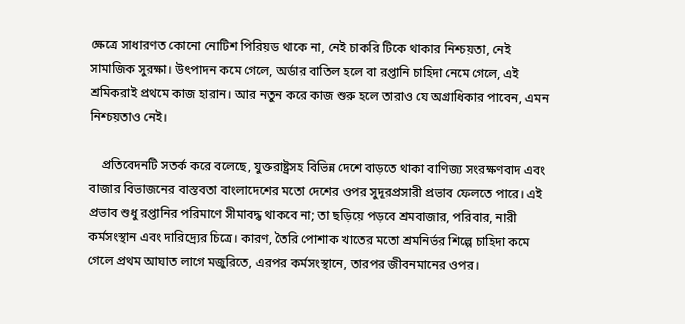ক্ষেত্রে সাধারণত কোনো নোটিশ পিরিয়ড থাকে না, নেই চাকরি টিকে থাকার নিশ্চয়তা, নেই সামাজিক সুরক্ষা। উৎপাদন কমে গেলে, অর্ডার বাতিল হলে বা রপ্তানি চাহিদা নেমে গেলে, এই শ্রমিকরাই প্রথমে কাজ হারান। আর নতুন করে কাজ শুরু হলে তারাও যে অগ্রাধিকার পাবেন, এমন নিশ্চয়তাও নেই।

    প্রতিবেদনটি সতর্ক করে বলেছে, যুক্তরাষ্ট্রসহ বিভিন্ন দেশে বাড়তে থাকা বাণিজ্য সংরক্ষণবাদ এবং বাজার বিভাজনের বাস্তবতা বাংলাদেশের মতো দেশের ওপর সুদূরপ্রসারী প্রভাব ফেলতে পারে। এই প্রভাব শুধু রপ্তানির পরিমাণে সীমাবদ্ধ থাকবে না; তা ছড়িয়ে পড়বে শ্রমবাজার, পরিবার, নারী কর্মসংস্থান এবং দারিদ্র্যের চিত্রে। কারণ, তৈরি পোশাক খাতের মতো শ্রমনির্ভর শিল্পে চাহিদা কমে গেলে প্রথম আঘাত লাগে মজুরিতে, এরপর কর্মসংস্থানে, তারপর জীবনমানের ওপর।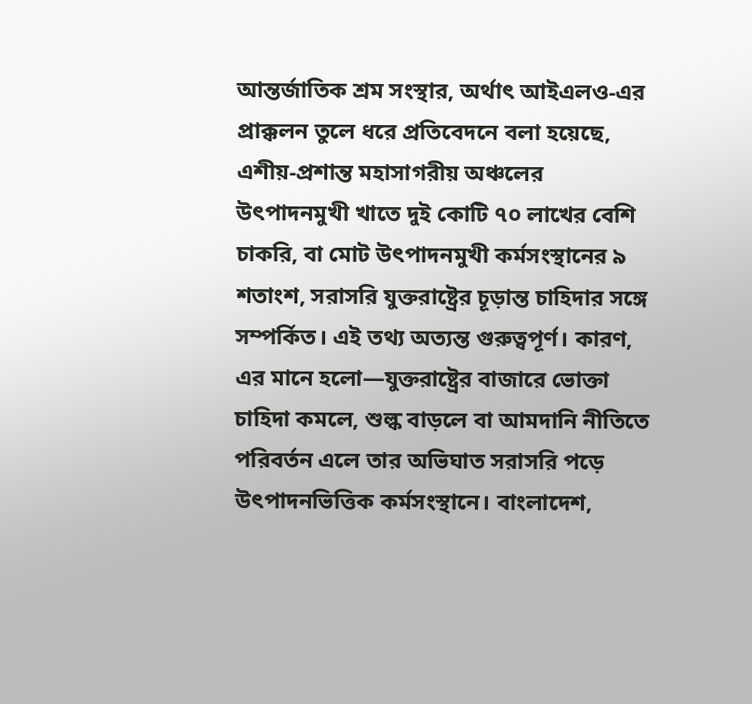আন্তর্জাতিক শ্রম সংস্থার, অর্থাৎ আইএলও-এর প্রাক্কলন তুলে ধরে প্রতিবেদনে বলা হয়েছে, এশীয়-প্রশান্ত মহাসাগরীয় অঞ্চলের উৎপাদনমুখী খাতে দুই কোটি ৭০ লাখের বেশি চাকরি, বা মোট উৎপাদনমুখী কর্মসংস্থানের ৯ শতাংশ, সরাসরি যুক্তরাষ্ট্রের চূড়ান্ত চাহিদার সঙ্গে সম্পর্কিত। এই তথ্য অত্যন্ত গুরুত্বপূর্ণ। কারণ, এর মানে হলো—যুক্তরাষ্ট্রের বাজারে ভোক্তা চাহিদা কমলে, শুল্ক বাড়লে বা আমদানি নীতিতে পরিবর্তন এলে তার অভিঘাত সরাসরি পড়ে উৎপাদনভিত্তিক কর্মসংস্থানে। বাংলাদেশ,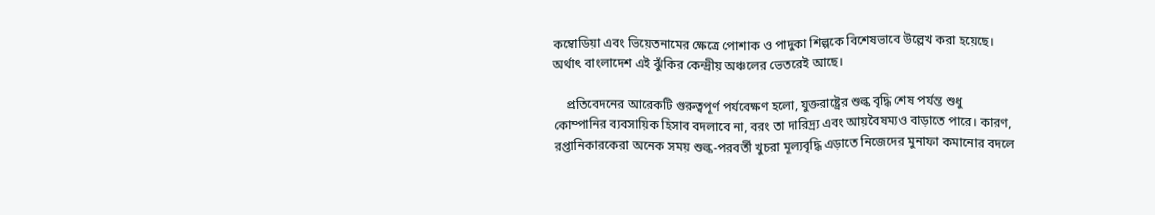কম্বোডিয়া এবং ভিয়েতনামের ক্ষেত্রে পোশাক ও পাদুকা শিল্পকে বিশেষভাবে উল্লেখ করা হয়েছে। অর্থাৎ বাংলাদেশ এই ঝুঁকির কেন্দ্রীয় অঞ্চলের ভেতরেই আছে।

    প্রতিবেদনের আরেকটি গুরুত্বপূর্ণ পর্যবেক্ষণ হলো, যুক্তরাষ্ট্রের শুল্ক বৃদ্ধি শেষ পর্যন্ত শুধু কোম্পানির ব্যবসায়িক হিসাব বদলাবে না, বরং তা দারিদ্র্য এবং আয়বৈষম্যও বাড়াতে পারে। কারণ, রপ্তানিকারকেরা অনেক সময় শুল্ক-পরবর্তী খুচরা মূল্যবৃদ্ধি এড়াতে নিজেদের মুনাফা কমানোর বদলে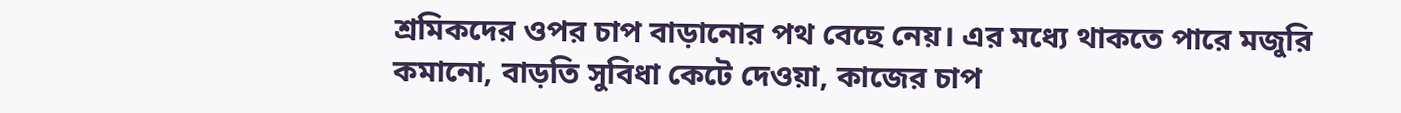শ্রমিকদের ওপর চাপ বাড়ানোর পথ বেছে নেয়। এর মধ্যে থাকতে পারে মজুরি কমানো, বাড়তি সুবিধা কেটে দেওয়া, কাজের চাপ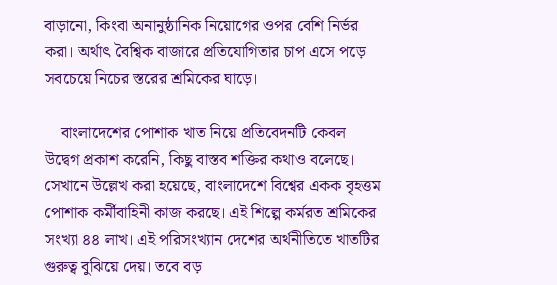বাড়ানো, কিংবা অনানুষ্ঠানিক নিয়োগের ওপর বেশি নির্ভর করা। অর্থাৎ বৈশ্বিক বাজারে প্রতিযোগিতার চাপ এসে পড়ে সবচেয়ে নিচের স্তরের শ্রমিকের ঘাড়ে।

    বাংলাদেশের পোশাক খাত নিয়ে প্রতিবেদনটি কেবল উদ্বেগ প্রকাশ করেনি, কিছু বাস্তব শক্তির কথাও বলেছে। সেখানে উল্লেখ করা হয়েছে, বাংলাদেশে বিশ্বের একক বৃহত্তম পোশাক কর্মীবাহিনী কাজ করছে। এই শিল্পে কর্মরত শ্রমিকের সংখ্যা ৪৪ লাখ। এই পরিসংখ্যান দেশের অর্থনীতিতে খাতটির গুরুত্ব বুঝিয়ে দেয়। তবে বড়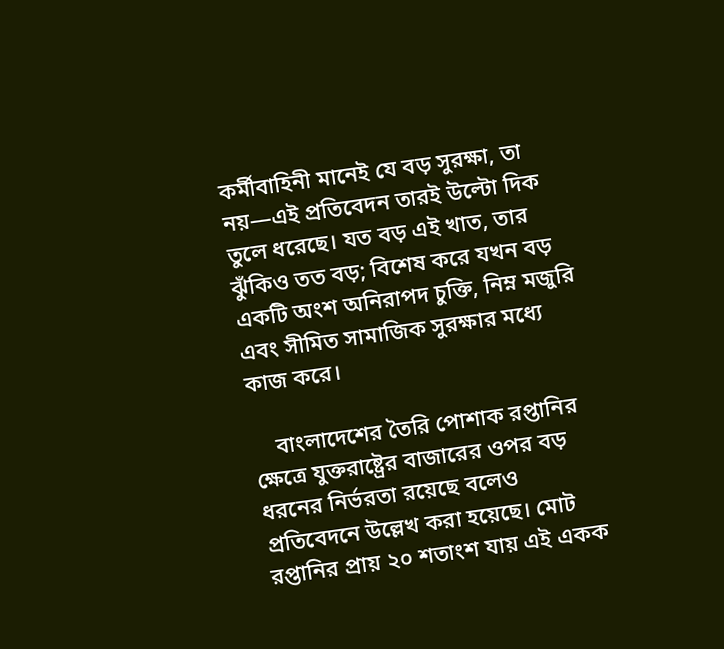কর্মীবাহিনী মানেই যে বড় সুরক্ষা, তা নয়—এই প্রতিবেদন তারই উল্টো দিক তুলে ধরেছে। যত বড় এই খাত, তার ঝুঁকিও তত বড়; বিশেষ করে যখন বড় একটি অংশ অনিরাপদ চুক্তি, নিম্ন মজুরি এবং সীমিত সামাজিক সুরক্ষার মধ্যে কাজ করে।

    বাংলাদেশের তৈরি পোশাক রপ্তানির ক্ষেত্রে যুক্তরাষ্ট্রের বাজারের ওপর বড় ধরনের নির্ভরতা রয়েছে বলেও প্রতিবেদনে উল্লেখ করা হয়েছে। মোট রপ্তানির প্রায় ২০ শতাংশ যায় এই একক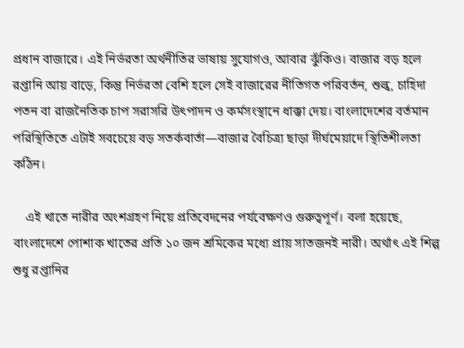প্রধান বাজারে। এই নির্ভরতা অর্থনীতির ভাষায় সুযোগও, আবার ঝুঁকিও। বাজার বড় হলে রপ্তানি আয় বাড়ে, কিন্তু নির্ভরতা বেশি হলে সেই বাজারের নীতিগত পরিবর্তন, শুল্ক, চাহিদা পতন বা রাজনৈতিক চাপ সরাসরি উৎপাদন ও কর্মসংস্থানে ধাক্কা দেয়। বাংলাদেশের বর্তমান পরিস্থিতিতে এটাই সবচেয়ে বড় সতর্কবার্তা—বাজার বৈচিত্র্য ছাড়া দীর্ঘমেয়াদে স্থিতিশীলতা কঠিন।

    এই খাতে নারীর অংশগ্রহণ নিয়ে প্রতিবেদনের পর্যবেক্ষণও গুরুত্বপূর্ণ। বলা হয়েছে, বাংলাদেশে পোশাক খাতের প্রতি ১০ জন শ্রমিকের মধ্যে প্রায় সাতজনই নারী। অর্থাৎ এই শিল্প শুধু রপ্তানির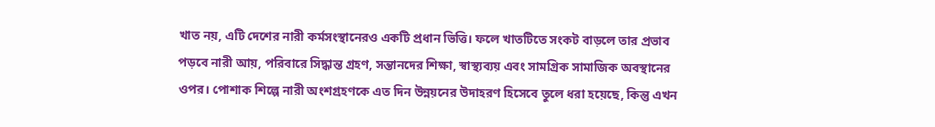খাত নয়, এটি দেশের নারী কর্মসংস্থানেরও একটি প্রধান ভিত্তি। ফলে খাতটিতে সংকট বাড়লে তার প্রভাব পড়বে নারী আয়, পরিবারে সিদ্ধান্ত গ্রহণ, সন্তানদের শিক্ষা, স্বাস্থ্যব্যয় এবং সামগ্রিক সামাজিক অবস্থানের ওপর। পোশাক শিল্পে নারী অংশগ্রহণকে এত দিন উন্নয়নের উদাহরণ হিসেবে তুলে ধরা হয়েছে, কিন্তু এখন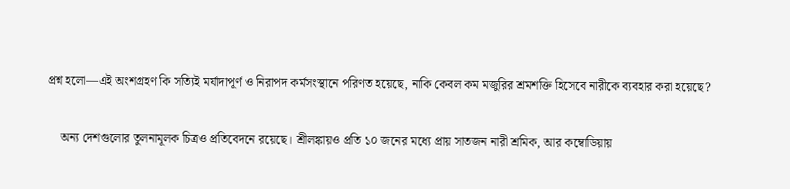প্রশ্ন হলো—এই অংশগ্রহণ কি সত্যিই মর্যাদাপূর্ণ ও নিরাপদ কর্মসংস্থানে পরিণত হয়েছে, নাকি কেবল কম মজুরির শ্রমশক্তি হিসেবে নারীকে ব্যবহার করা হয়েছে?

    অন্য দেশগুলোর তুলনামূলক চিত্রও প্রতিবেদনে রয়েছে। শ্রীলঙ্কায়ও প্রতি ১০ জনের মধ্যে প্রায় সাতজন নারী শ্রমিক, আর কম্বোডিয়ায়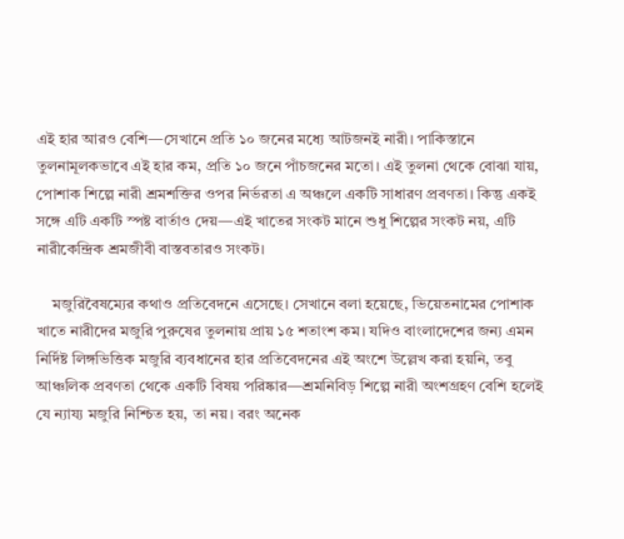এই হার আরও বেশি—সেখানে প্রতি ১০ জনের মধ্যে আটজনই নারী। পাকিস্তানে তুলনামূলকভাবে এই হার কম, প্রতি ১০ জনে পাঁচজনের মতো। এই তুলনা থেকে বোঝা যায়, পোশাক শিল্পে নারী শ্রমশক্তির ওপর নির্ভরতা এ অঞ্চলে একটি সাধারণ প্রবণতা। কিন্তু একই সঙ্গে এটি একটি স্পষ্ট বার্তাও দেয়—এই খাতের সংকট মানে শুধু শিল্পের সংকট নয়, এটি নারীকেন্দ্রিক শ্রমজীবী বাস্তবতারও সংকট।

    মজুরিবৈষম্যের কথাও প্রতিবেদনে এসেছে। সেখানে বলা হয়েছে, ভিয়েতনামের পোশাক খাতে নারীদের মজুরি পুরুষের তুলনায় প্রায় ১৫ শতাংশ কম। যদিও বাংলাদেশের জন্য এমন নির্দিষ্ট লিঙ্গভিত্তিক মজুরি ব্যবধানের হার প্রতিবেদনের এই অংশে উল্লেখ করা হয়নি, তবু আঞ্চলিক প্রবণতা থেকে একটি বিষয় পরিষ্কার—শ্রমনিবিড় শিল্পে নারী অংশগ্রহণ বেশি হলেই যে ন্যায্য মজুরি নিশ্চিত হয়, তা নয়। বরং অনেক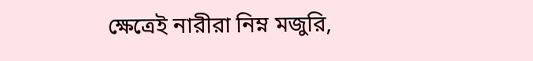ক্ষেত্রেই নারীরা নিম্ন মজুরি,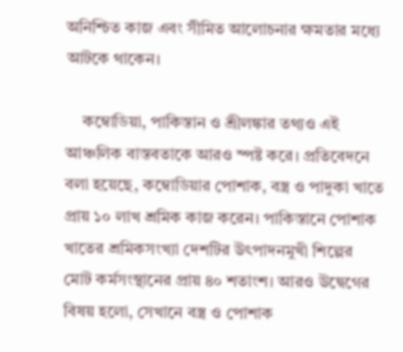অনিশ্চিত কাজ এবং সীমিত আলোচনার ক্ষমতার মধ্যে আটকে থাকেন।

    কম্বোডিয়া, পাকিস্তান ও শ্রীলঙ্কার তথ্যও এই আঞ্চলিক বাস্তবতাকে আরও স্পষ্ট করে। প্রতিবেদনে বলা হয়েছে, কম্বোডিয়ার পোশাক, বস্ত্র ও পাদুকা খাতে প্রায় ১০ লাখ শ্রমিক কাজ করেন। পাকিস্তানে পোশাক খাতের শ্রমিকসংখ্যা দেশটির উৎপাদনমুখী শিল্পের মোট কর্মসংস্থানের প্রায় ৪০ শতাংশ। আরও উদ্বেগের বিষয় হলো, সেখানে বস্ত্র ও পোশাক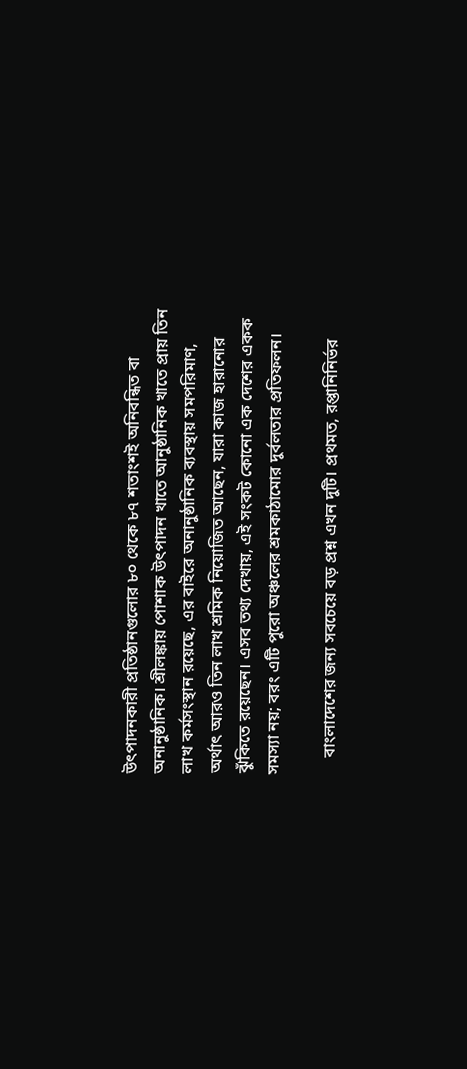উৎপাদনকারী প্রতিষ্ঠানগুলোর ৮০ থেকে ৮৭ শতাংশই অনিবন্ধিত বা অনানুষ্ঠানিক। শ্রীলঙ্কায় পোশাক উৎপাদন খাতে আনুষ্ঠানিক খাতে প্রায় তিন লাখ কর্মসংস্থান রয়েছে, এর বাইরে অনানুষ্ঠানিক ব্যবস্থায় সমপরিমাণ, অর্থাৎ আরও তিন লাখ শ্রমিক নিয়োজিত আছেন, যারা কাজ হারানোর ঝুঁকিতে রয়েছেন। এসব তথ্য দেখায়, এই সংকট কোনো এক দেশের একক সমস্যা নয়; বরং এটি পুরো অঞ্চলের শ্রমকাঠামোর দুর্বলতার প্রতিফলন।

    বাংলাদেশের জন্য সবচেয়ে বড় প্রশ্ন এখন দুটি। প্রথমত, রপ্তানিনির্ভর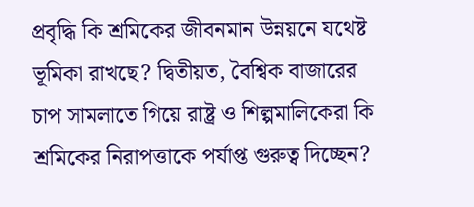প্রবৃদ্ধি কি শ্রমিকের জীবনমান উন্নয়নে যথেষ্ট ভূমিকা রাখছে? দ্বিতীয়ত, বৈশ্বিক বাজারের চাপ সামলাতে গিয়ে রাষ্ট্র ও শিল্পমালিকেরা কি শ্রমিকের নিরাপত্তাকে পর্যাপ্ত গুরুত্ব দিচ্ছেন?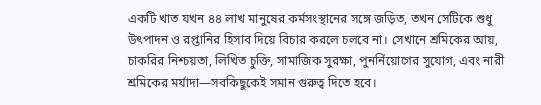একটি খাত যখন ৪৪ লাখ মানুষের কর্মসংস্থানের সঙ্গে জড়িত, তখন সেটিকে শুধু উৎপাদন ও রপ্তানির হিসাব দিয়ে বিচার করলে চলবে না। সেখানে শ্রমিকের আয়, চাকরির নিশ্চয়তা, লিখিত চুক্তি, সামাজিক সুরক্ষা, পুনর্নিয়োগের সুযোগ, এবং নারী শ্রমিকের মর্যাদা—সবকিছুকেই সমান গুরুত্ব দিতে হবে।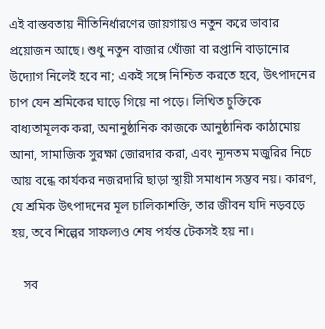এই বাস্তবতায় নীতিনির্ধারণের জায়গায়ও নতুন করে ভাবার প্রয়োজন আছে। শুধু নতুন বাজার খোঁজা বা রপ্তানি বাড়ানোর উদ্যোগ নিলেই হবে না; একই সঙ্গে নিশ্চিত করতে হবে, উৎপাদনের চাপ যেন শ্রমিকের ঘাড়ে গিয়ে না পড়ে। লিখিত চুক্তিকে বাধ্যতামূলক করা, অনানুষ্ঠানিক কাজকে আনুষ্ঠানিক কাঠামোয় আনা, সামাজিক সুরক্ষা জোরদার করা, এবং ন্যূনতম মজুরির নিচে আয় বন্ধে কার্যকর নজরদারি ছাড়া স্থায়ী সমাধান সম্ভব নয়। কারণ, যে শ্রমিক উৎপাদনের মূল চালিকাশক্তি, তার জীবন যদি নড়বড়ে হয়, তবে শিল্পের সাফল্যও শেষ পর্যন্ত টেকসই হয় না।

    সব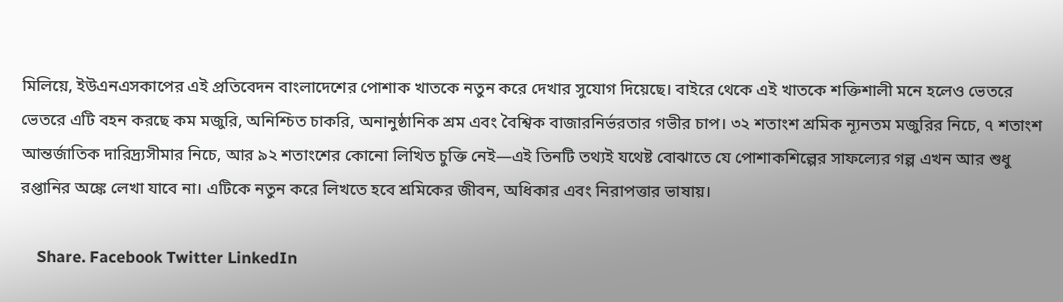মিলিয়ে, ইউএনএসকাপের এই প্রতিবেদন বাংলাদেশের পোশাক খাতকে নতুন করে দেখার সুযোগ দিয়েছে। বাইরে থেকে এই খাতকে শক্তিশালী মনে হলেও ভেতরে ভেতরে এটি বহন করছে কম মজুরি, অনিশ্চিত চাকরি, অনানুষ্ঠানিক শ্রম এবং বৈশ্বিক বাজারনির্ভরতার গভীর চাপ। ৩২ শতাংশ শ্রমিক ন্যূনতম মজুরির নিচে, ৭ শতাংশ আন্তর্জাতিক দারিদ্র্যসীমার নিচে, আর ৯২ শতাংশের কোনো লিখিত চুক্তি নেই—এই তিনটি তথ্যই যথেষ্ট বোঝাতে যে পোশাকশিল্পের সাফল্যের গল্প এখন আর শুধু রপ্তানির অঙ্কে লেখা যাবে না। এটিকে নতুন করে লিখতে হবে শ্রমিকের জীবন, অধিকার এবং নিরাপত্তার ভাষায়।

    Share. Facebook Twitter LinkedIn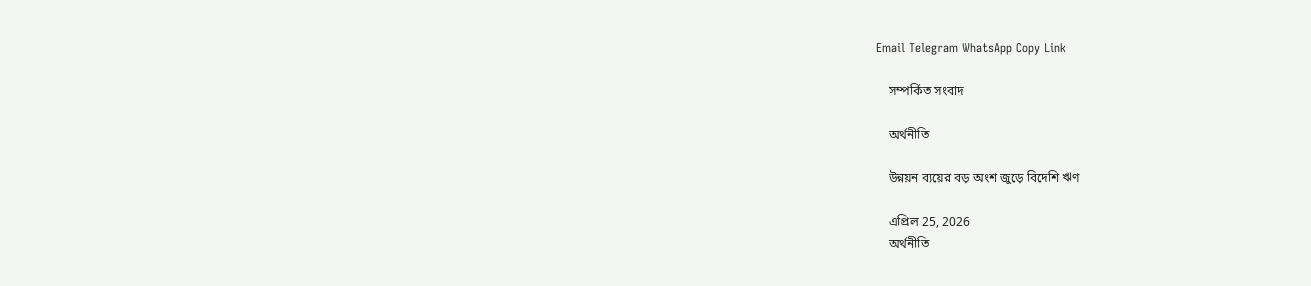Email Telegram WhatsApp Copy Link

    সম্পর্কিত সংবাদ

    অর্থনীতি

    উন্নয়ন ব্যয়ের বড় অংশ জুড়ে বিদেশি ঋণ

    এপ্রিল 25, 2026
    অর্থনীতি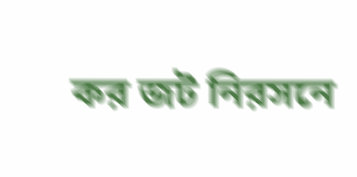কর জট নিরসনে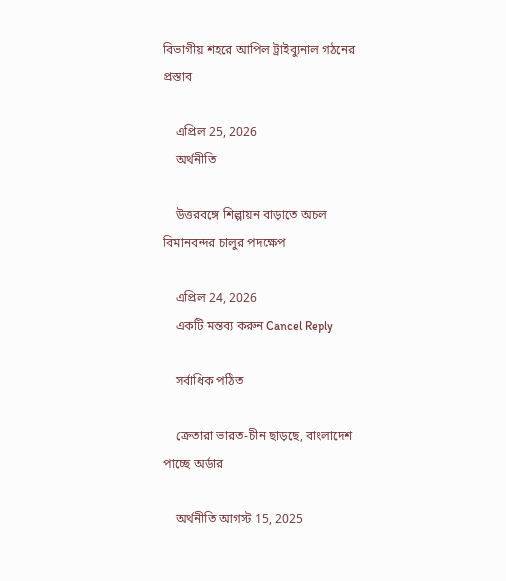বিভাগীয় শহরে আপিল ট্রাইব্যুনাল গঠনের প্রস্তাব

    এপ্রিল 25, 2026
    অর্থনীতি

    উত্তরবঙ্গে শিল্পায়ন বাড়াতে অচল বিমানবন্দর চালুর পদক্ষেপ

    এপ্রিল 24, 2026
    একটি মন্তব্য করুন Cancel Reply

    সর্বাধিক পঠিত

    ক্রেতারা ভারত-চীন ছাড়ছে, বাংলাদেশ পাচ্ছে অর্ডার

    অর্থনীতি আগস্ট 15, 2025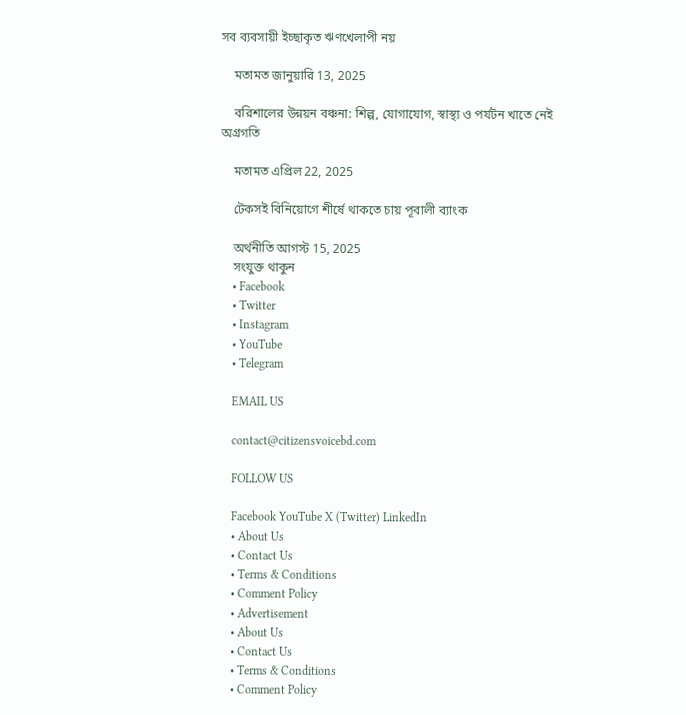সব ব্যবসায়ী ইচ্ছাকৃত ঋণখেলাপী নয়

    মতামত জানুয়ারি 13, 2025

    বরিশালের উন্নয়ন বঞ্চনা: শিল্প, যোগাযোগ, স্বাস্থ্য ও পর্যটন খাতে নেই অগ্রগতি

    মতামত এপ্রিল 22, 2025

    টেকসই বিনিয়োগে শীর্ষে থাকতে চায় পূবালী ব্যাংক

    অর্থনীতি আগস্ট 15, 2025
    সংযুক্ত থাকুন
    • Facebook
    • Twitter
    • Instagram
    • YouTube
    • Telegram

    EMAIL US

    contact@citizensvoicebd.com

    FOLLOW US

    Facebook YouTube X (Twitter) LinkedIn
    • About Us
    • Contact Us
    • Terms & Conditions
    • Comment Policy
    • Advertisement
    • About Us
    • Contact Us
    • Terms & Conditions
    • Comment Policy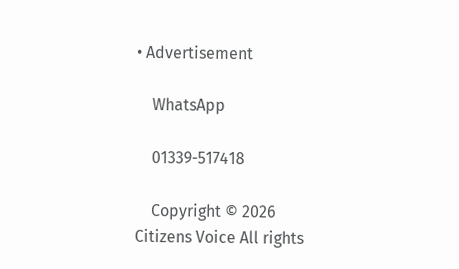• Advertisement

    WhatsApp

    01339-517418

    Copyright © 2026 Citizens Voice All rights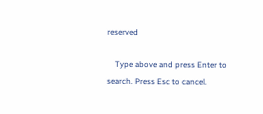reserved

    Type above and press Enter to search. Press Esc to cancel.